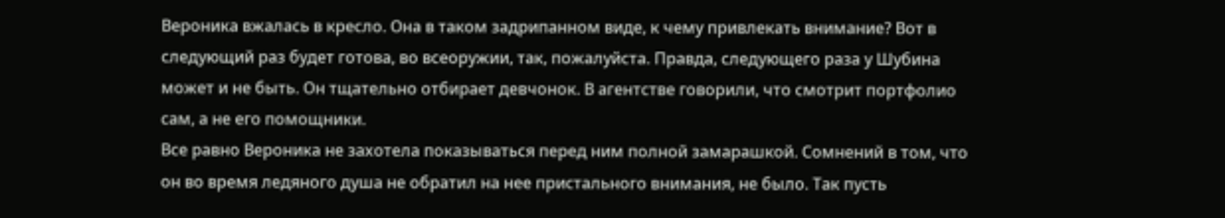Вероника вжалась в кресло. Она в таком задрипанном виде, к чему привлекать внимание? Вот в следующий раз будет готова, во всеоружии, так, пожалуйста. Правда, следующего раза у Шубина может и не быть. Он тщательно отбирает девчонок. В агентстве говорили, что смотрит портфолио сам, а не его помощники.
Все равно Вероника не захотела показываться перед ним полной замарашкой. Сомнений в том, что он во время ледяного душа не обратил на нее пристального внимания, не было. Так пусть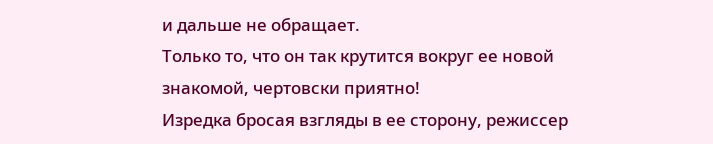и дальше не обращает.
Только то, что он так крутится вокруг ее новой знакомой, чертовски приятно!
Изредка бросая взгляды в ее сторону, режиссер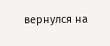вернулся на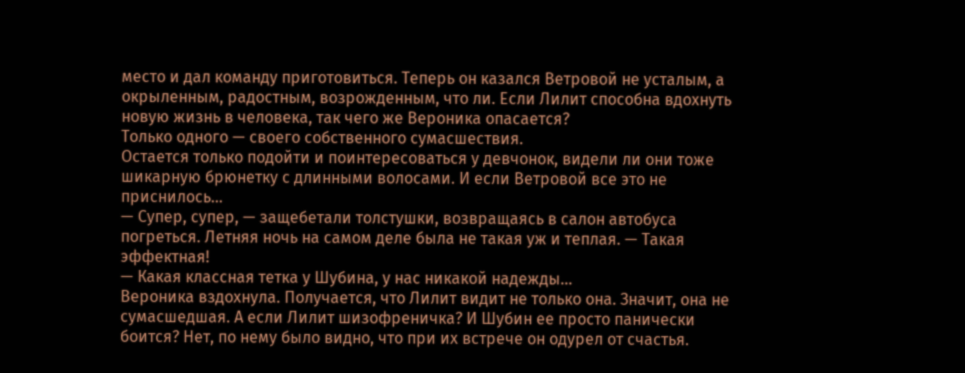место и дал команду приготовиться. Теперь он казался Ветровой не усталым, а окрыленным, радостным, возрожденным, что ли. Если Лилит способна вдохнуть новую жизнь в человека, так чего же Вероника опасается?
Только одного — своего собственного сумасшествия.
Остается только подойти и поинтересоваться у девчонок, видели ли они тоже шикарную брюнетку с длинными волосами. И если Ветровой все это не приснилось…
— Супер, супер, — защебетали толстушки, возвращаясь в салон автобуса погреться. Летняя ночь на самом деле была не такая уж и теплая. — Такая эффектная!
— Какая классная тетка у Шубина, у нас никакой надежды…
Вероника вздохнула. Получается, что Лилит видит не только она. Значит, она не сумасшедшая. А если Лилит шизофреничка? И Шубин ее просто панически боится? Нет, по нему было видно, что при их встрече он одурел от счастья.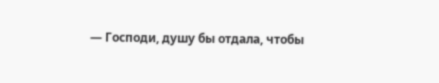— Господи, душу бы отдала, чтобы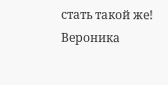стать такой же!
Вероника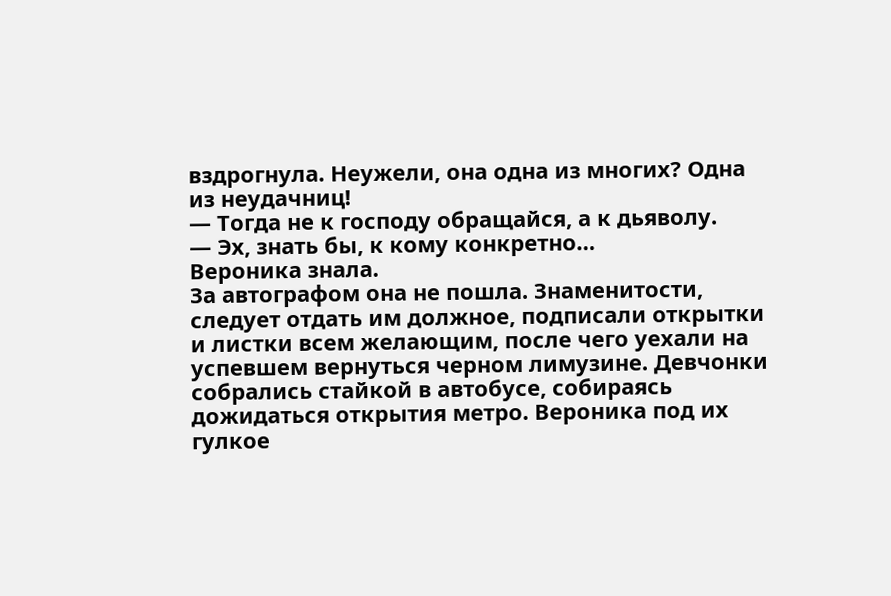вздрогнула. Неужели, она одна из многих? Одна из неудачниц!
— Тогда не к господу обращайся, а к дьяволу.
— Эх, знать бы, к кому конкретно…
Вероника знала.
За автографом она не пошла. Знаменитости, следует отдать им должное, подписали открытки и листки всем желающим, после чего уехали на успевшем вернуться черном лимузине. Девчонки собрались стайкой в автобусе, собираясь дожидаться открытия метро. Вероника под их гулкое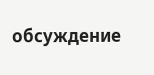обсуждение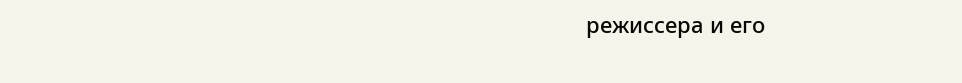режиссера и его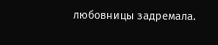любовницы задремала.